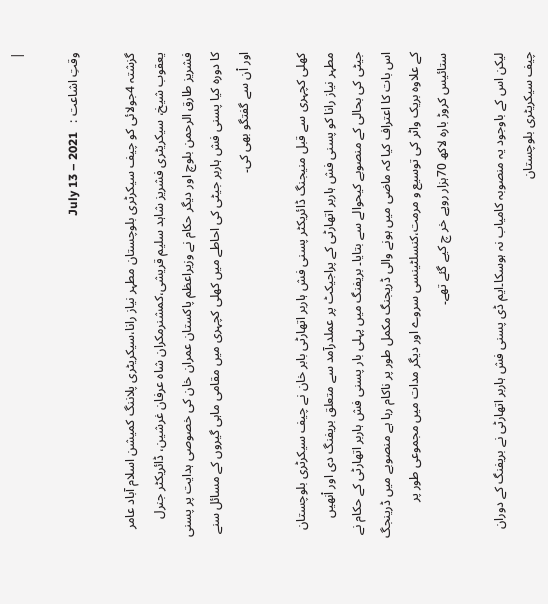|

وقتِ اشاعت :   July 13 – 2021

گزشتہ 4جولائی کو چیف سیکرٹری بلوچستان مطہر نیاز رانا،سیکریٹری پلاننگ کمیشن اسلام آباد عامر یعقوب شیخ، سیکریٹری فشریز شاہد سلیم قریشی،کمشنرمکران شاہ عرفان غرشین، ڈائریکٹر جنرل فشریز طارق الرحمن بلوچ اور دیگر حکام نے وزیراعظم پاکستان عمران خان کی خصوصی ہدایت پر پسنی کا دورہ کیا پسنی فش ہاربر جیٹی کی احاطے میں کھلی کچہری میں مقامی ماہی گیروں کے مسائل سنے اور اْن سے گفتگو بھی کی۔

کھلی کچہری سے قبل منیجنگ ڈائریکٹر پسنی فش ہاربر اتھارٹی بابر خان نے چیف سیکرٹری بلوچستان مطہر نیاز رانا کو پسنی فش ہاربر اتھارٹی کے پراجیکٹ پر عملدرآمد سے متعلق بریفنگ دی اور اْنھیں جیٹی کی بحالی کے منصوبے کیحوالے سے بتایا۔ بریفنگ میں پہلی بار پسنی فش ہاربر اتھارٹی کے حکام نے اس بات کا اعتراف کیا کہ ماضی میں ہونے والی ڈریجنگ مکمل طور پر ناکام رہا ہے منصوبے میں ڈرینجگ کے علاوہ بریک واٹر کی توسیع و مرمت،کنسلٹینسی سروے اور دیگر مدات میں مجموعی طور پر ستائیس کروڑ بارہ لاکھ 70ہزار روپے خر چ کیے گئے تھے۔

لیکن اس کے باوجود یہ منصوبہ کامیاب نہ ہوسکا۔ایم ڈی پسنی فش ہاربر اتھارٹی نے بریفنگ کے دوران چیف سیکریٹری بلوچستان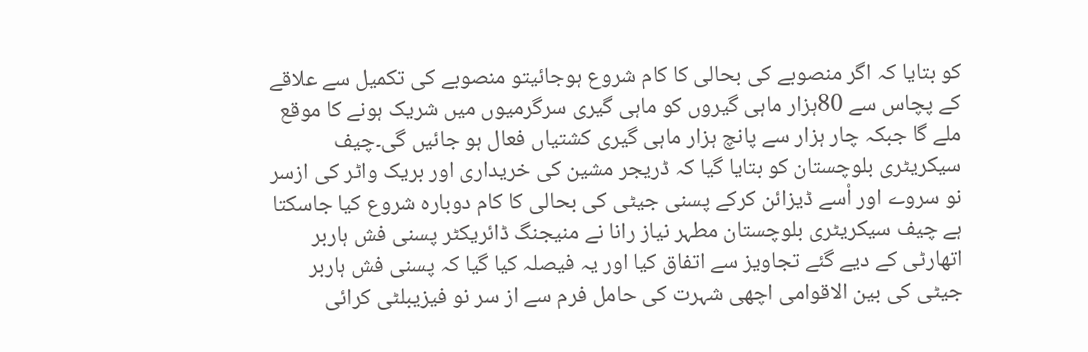کو بتایا کہ اگر منصوبے کی بحالی کا کام شروع ہوجائیتو منصوبے کی تکمیل سے علاقے کے پچاس سے 80ہزار ماہی گیروں کو ماہی گیری سرگرمیوں میں شریک ہونے کا موقع ملے گا جبکہ چار ہزار سے پانچ ہزار ماہی گیری کشتیاں فعال ہو جائیں گی۔چیف سیکریٹری بلوچستان کو بتایا گیا کہ ڈریجر مشین کی خریداری اور بریک واٹر کی ازسر نو سروے اور اْسے ڈیزائن کرکے پسنی جیٹی کی بحالی کا کام دوبارہ شروع کیا جاسکتا ہے چیف سیکریٹری بلوچستان مطہر نیاز رانا نے منیجنگ ڈائریکٹر پسنی فش ہاربر اتھارٹی کے دیے گئے تجاویز سے اتفاق کیا اور یہ فیصلہ کیا گیا کہ پسنی فش ہاربر جیٹی کی بین الاقوامی اچھی شہرت کی حامل فرم سے از سر نو فیزیبلٹی کرائی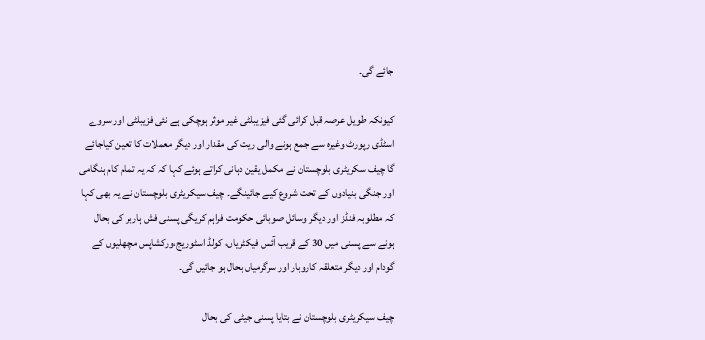جائے گی۔

کیونکہ طویل عرصہ قبل کرائی گئی فیزیبلٹی غیر موثر ہوچکی ہے نئی فزیبلٹی اور سروے اسٹڈی رپورٹ وغیرہ سے جمع ہونے والی ریت کی مقدار اور دیگر معملات کا تعین کیاجائے گا چیف سکریٹری بلوچستان نے مکمل یقین دہانی کراتے ہوئے کہا کہ کہ یہ تمام کام ہنگامی اور جنگی بنیادوں کے تحت شروع کیے جائینگے۔ چیف سیکریٹری بلوچستان نے یہ بھی کہا کہ مطلوبہ فنڈز اور دیگر وسائل صوبائی حکومت فراہم کریگی پسنی فش ہاربر کی بحال ہونے سے پسنی میں 30 کے قریب آئس فیکٹریاں، کولڈ اسٹوریج،ورکشاپس مچھلیوں کے گودام اور دیگر متعلقہ کاروبار اور سرگرمیاں بحال ہو جائیں گی۔

چیف سیکریٹری بلوچستان نے بتایا پسنی جیٹی کی بحال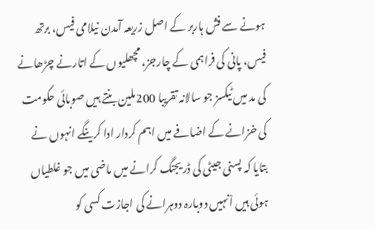ہونے سے فش ہاربر کے اصل زریعہ آمدن نیلامی فیس، برتھ فیس، پانی کی فراہمی کے چارجز، مچھلیوں کے اتارنے چڑھانے کی مد میں ٹیکسز جو سالانہ تقریبا 200ملین بنتے ہیں صوبائی حکومت کی خزانے کے اضافے میں اہم کردار ادا کرینگے انہوں نے بتایا کہ پسنی جیٹی کی ڈریجنگ کرانے میں ماضی میں جو غلطیاں ہوئی ہیں اْنہیں دوبارہ دوہرانے کی اجازت کسی کو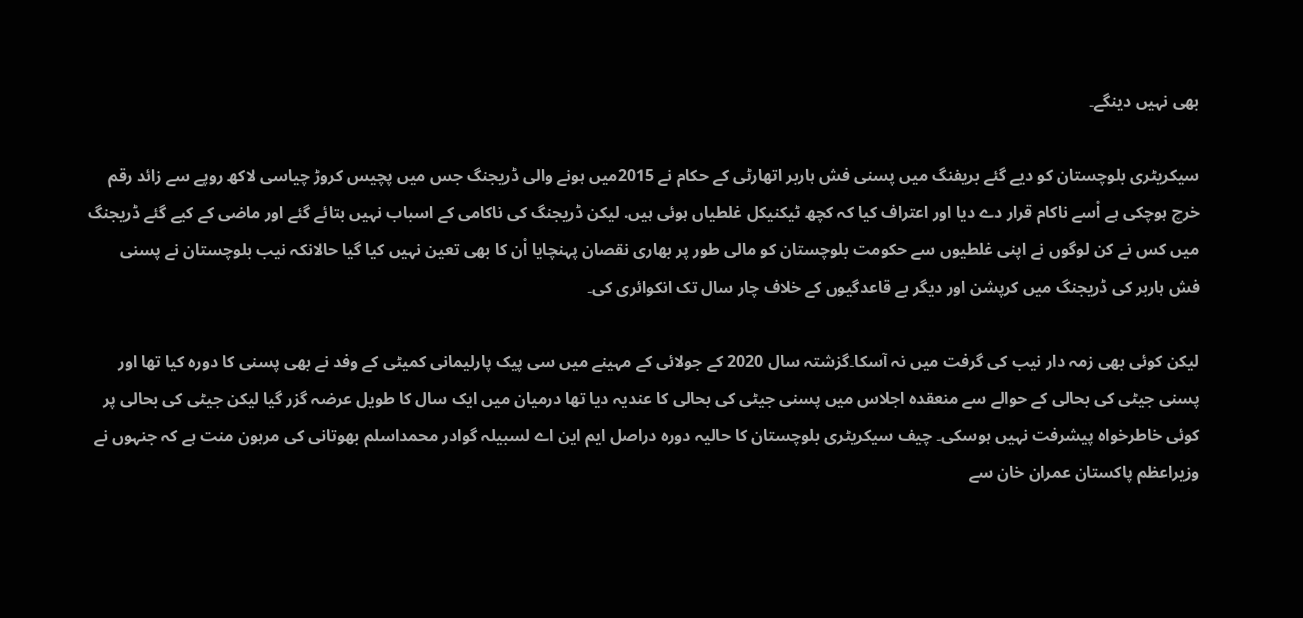بھی نہیں دینگے۔

سیکریٹری بلوچستان کو دیے گئے بریفنگ میں پسنی فش ہاربر اتھارٹی کے حکام نے 2015میں ہونے والی ڈریجنگ جس میں پچیس کروڑ چیاسی لاکھ روپے سے زائد رقم خرچ ہوچکی ہے اْسے ناکام قرار دے دیا اور اعتراف کیا کہ کچھ ٹیکنیکل غلطیاں ہوئی ہیں. لیکن ڈریجنگ کی ناکامی کے اسباب نہیں بتائے گئے اور ماضی کے کیے گئے ڈریجنگ میں کس نے کن لوگوں نے اپنی غلطیوں سے حکومت بلوچستان کو مالی طور پر بھاری نقصان پہنچایا اْن کا بھی تعین نہیں کیا گیا حالانکہ نیب بلوچستان نے پسنی فش ہاربر کی ڈریجنگ میں کرپشن اور دیگر بے قاعدگیوں کے خلاف چار سال تک انکوائری کی۔

لیکن کوئی بھی زمہ دار نیب کی گرفت میں نہ آسکا۔گزشتہ سال 2020 کے جولائی کے مہینے میں سی پیک پارلیمانی کمیٹی کے وفد نے بھی پسنی کا دورہ کیا تھا اور پسنی جیٹی کی بحالی کے حوالے سے منعقدہ اجلاس میں پسنی جیٹی کی بحالی کا عندیہ دیا تھا درمیان میں ایک سال کا طویل عرضہ گزر گیا لیکن جیٹی کی بحالی پر کوئی خاطرخواہ پیشرفت نہیں ہوسکی۔ چیف سیکریٹری بلوچستان کا حالیہ دورہ دراصل ایم این اے لسبیلہ گوادر محمداسلم بھوتانی کی مرہون منت ہے کہ جنہوں نے وزیراعظم پاکستان عمران خان سے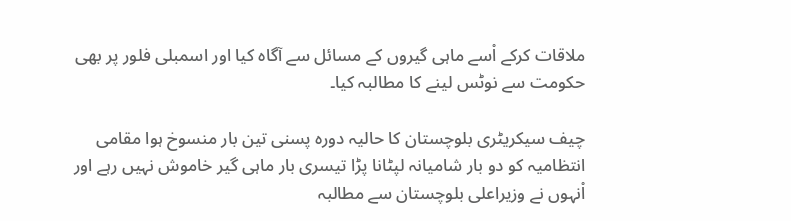ملاقات کرکے اْسے ماہی گیروں کے مسائل سے آگاہ کیا اور اسمبلی فلور پر بھی حکومت سے نوٹس لینے کا مطالبہ کیا۔

چیف سیکریٹری بلوچستان کا حالیہ دورہ پسنی تین بار منسوخ ہوا مقامی انتظامیہ کو دو بار شامیانہ لپٹانا پڑا تیسری بار ماہی گیر خاموش نہیں رہے اور اْنہوں نے وزیراعلی بلوچستان سے مطالبہ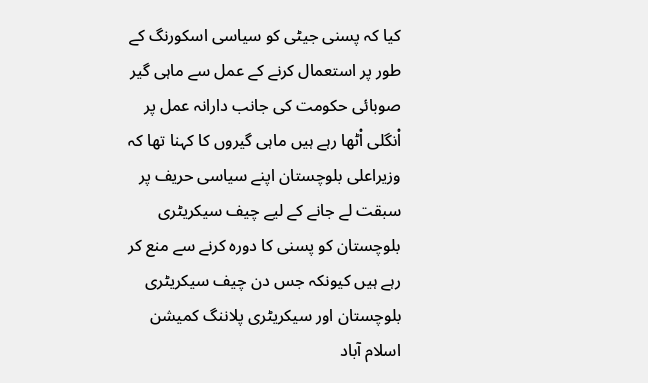کیا کہ پسنی جیٹی کو سیاسی اسکورنگ کے طور پر استعمال کرنے کے عمل سے ماہی گیر صوبائی حکومت کی جانب دارانہ عمل پر اْنگلی اْٹھا رہے ہیں ماہی گیروں کا کہنا تھا کہ وزیراعلی بلوچستان اپنے سیاسی حریف پر سبقت لے جانے کے لیے چیف سیکریٹری بلوچستان کو پسنی کا دورہ کرنے سے منع کر رہے ہیں کیونکہ جس دن چیف سیکریٹری بلوچستان اور سیکریٹری پلاننگ کمیشن اسلام آباد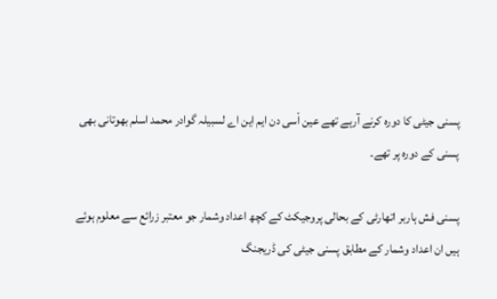پسنی جیٹی کا دورہ کرنے آرہے تھے عین اْسی دن ایم این اے لسبیلہ گوادر محمد اسلم بھوتانی بھی پسنی کے دورہ پر تھے۔

پسنی فش ہاربر اتھارٹی کے بحالی پروجیکٹ کے کچھ اعداد وشمار جو معتبر زرائع سے معلوم ہوئے ہیں ان اعداد وشمار کے مطابق پسنی جیٹی کی ڈریجنگ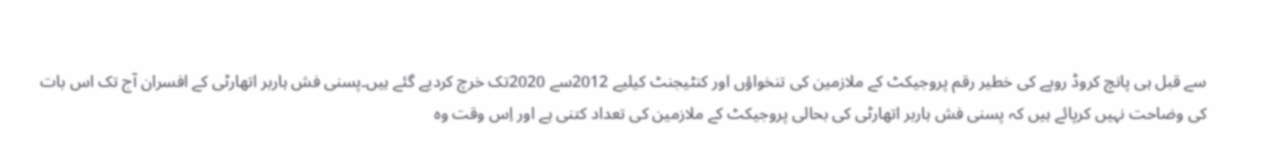سے قبل ہی پانچ کروڈ روپے کی خطیر رقم پروجیکٹ کے ملازمین کی تنخواؤں اور کنٹیجنٹ کیلیے 2012سے 2020تک خرچ کردیے گئے ہیں۔پسنی فش ہاربر اتھارٹی کے افسران آج تک اس بات کی وضاحت نہیں کرپائے ہیں کہ پسنی فش ہاربر اتھارٹی کی بحالی پروجیکٹ کے ملازمین کی تعداد کتنی ہے اور اِس وقت وہ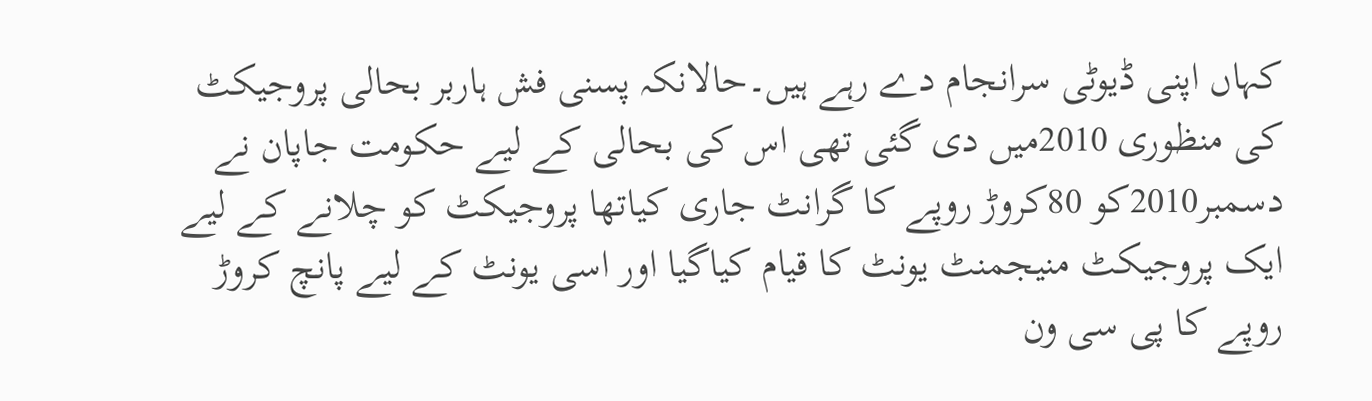کہاں اپنی ڈیوٹی سرانجام دے رہے ہیں۔حالانکہ پسنی فش ہاربر بحالی پروجیکٹ کی منظوری 2010میں دی گئی تھی اس کی بحالی کے لیے حکومت جاپان نے دسمبر2010کو 80کروڑ روپے کا گرانٹ جاری کیاتھا پروجیکٹ کو چلانے کے لیے ایک پروجیکٹ منیجمنٹ یونٹ کا قیام کیاگیا اور اسی یونٹ کے لیے پانچ کروڑ روپے کا پی سی ون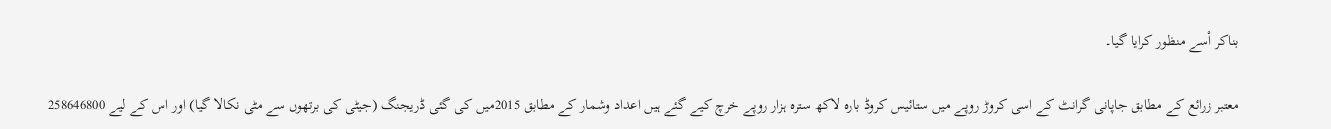بناکر اْسے منظور کرایا گیا۔

معتبر زرائع کے مطابق جاپانی گرانٹ کے اسی کروڑ روپے میں ستائیس کروڈ بارہ لاکھ سترہ ہزار روپے خرچ کیے گئے ہیں اعداد وشمار کے مطابق 2015میں کی گئی ڈریجنگ (جیٹی کی برتھوں سے مٹی نکالا گیا) اور اس کے لیے 258646800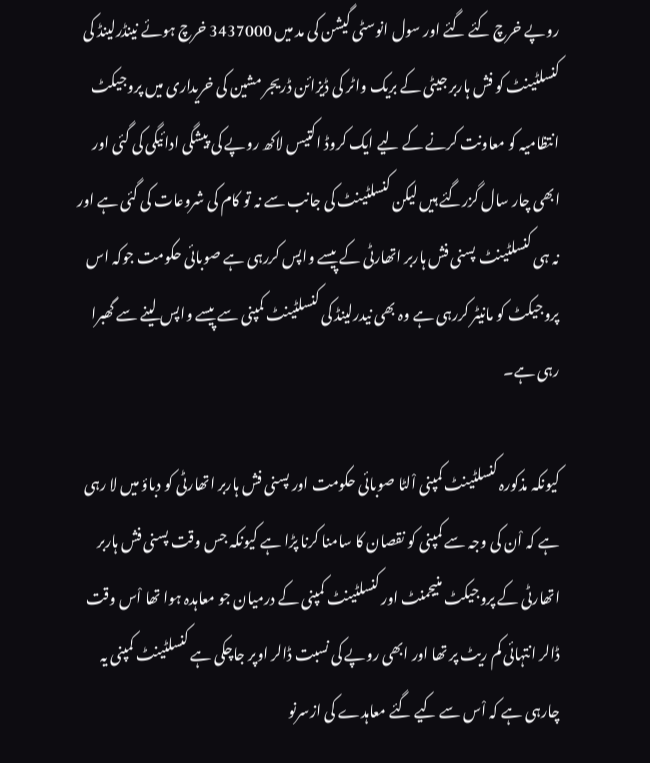روپے خرچ کئے گئے اور سول انوسٹی گیشن کی مد میں 3437000 خرچ ہوئے نینڈرلینڈ کی کنسلٹینٹ کو فش ہاربر جیٹی کے بریک واٹر کی ڈیزائن ڈریجر مشین کی خریداری میں پروجیکٹ انتظامیہ کو معاونت کرنے کے لیے ایک کروڈ اکتیس لاکھ روپے کی پیشگی ادائیگی کی گئی اور ابھی چار سال گزرگئے ہیں لیکن کنسلٹینٹ کی جانب سے نہ تو کام کی شروعات کی گئی ہے اور نہ ہی کنسلٹینٹ پسنی فش ہاربر اتھارٹی کے پیسے واپس کررہی ہے صوبائی حکومت جوکہ اس پروجیکٹ کو مانیٹر کررہی ہے وہ بھی نیدرلینڈ کی کنسلٹینٹ کمپنی سے پیسے واپس لینے سے گھبرا رہی ہے۔

کیونکہ مذکورہ کنسلٹینٹ کمپنی اْلٹا صوبائی حکومت اور پسنی فش ہاربر اتھارٹی کو دباؤ میں لا رہی ہے کہ اْن کی وجہ سے کمپنی کو نقصان کا سامنا کرنا پڑا ہے کیونکہ جس وقت پسنی فش ہاربر اتھارٹی کے پروجیکٹ منیجمنٹ اور کنسلٹینٹ کمپنی کے درمیان جو معاہدہ ہوا تھا اْس وقت ڈالر انتہائی کم ریٹ پر تھا اور ابھی روپے کی نسبت ڈالر اوپر جاچکی ہے کنسلٹینٹ کمپنی یہ چارہی ہے کہ اْس سے کیے گئے معاہدے کی ازسرنو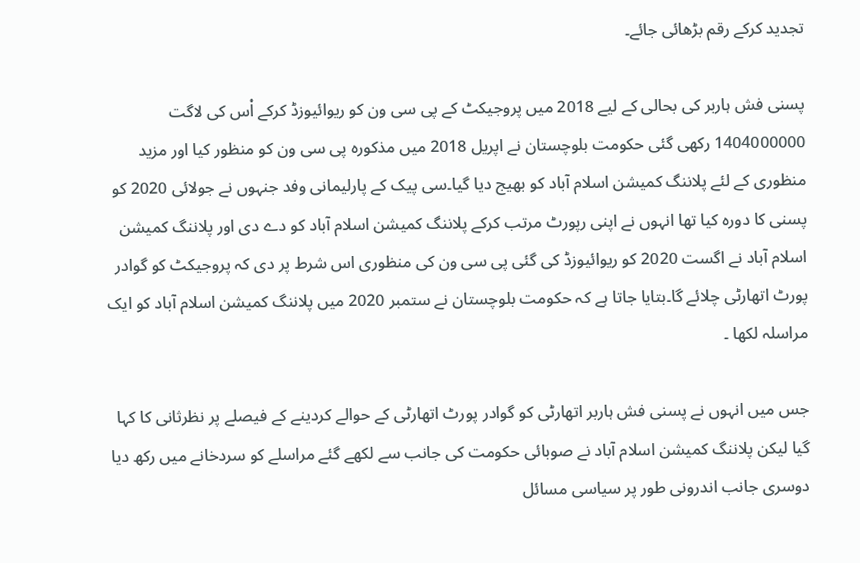تجدید کرکے رقم بڑھائی جائے۔

پسنی فش ہاربر کی بحالی کے لیے 2018 میں پروجیکٹ کے پی سی ون کو ریوائیوزڈ کرکے اْس کی لاگت 1404000000 رکھی گئی حکومت بلوچستان نے اپریل 2018 میں مذکورہ پی سی ون کو منظور کیا اور مزید منظوری کے لئے پلاننگ کمیشن اسلام آباد کو بھیج دیا گیا۔سی پیک کے پارلیمانی وفد جنہوں نے جولائی 2020 کو پسنی کا دورہ کیا تھا انہوں نے اپنی رپورٹ مرتب کرکے پلاننگ کمیشن اسلام آباد کو دے دی اور پلاننگ کمیشن اسلام آباد نے اگست 2020 کو ریوائیوزڈ کی گئی پی سی ون کی منظوری اس شرط پر دی کہ پروجیکٹ کو گوادر پورٹ اتھارٹی چلائے گا۔بتایا جاتا ہے کہ حکومت بلوچستان نے ستمبر 2020 میں پلاننگ کمیشن اسلام آباد کو ایک مراسلہ لکھا ۔

جس میں انہوں نے پسنی فش ہاربر اتھارٹی کو گوادر پورٹ اتھارٹی کے حوالے کردینے کے فیصلے پر نظرثانی کا کہا گیا لیکن پلاننگ کمیشن اسلام آباد نے صوبائی حکومت کی جانب سے لکھے گئے مراسلے کو سردخانے میں رکھ دیا دوسری جانب اندرونی طور پر سیاسی مسائل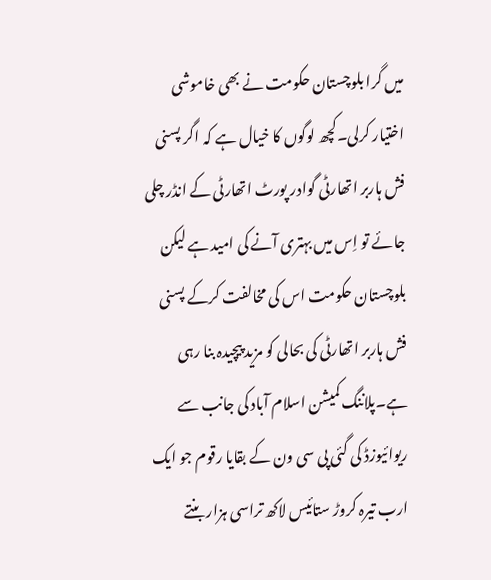میں گرا بلوچستان حکومت نے بھی خاموشی اختیار کرلی۔کچھ لوگوں کا خیال ہے کہ اگر پسنی فش ہاربر اتھارٹی گوادر پورٹ اتھارٹی کے انڈر چلی جائے تو اِس میں بہتری آنے کی امید ہے لیکن بلوچستان حکومت اس کی مخالفت کرکے پسنی فش ہاربر اتھارٹی کی بحالی کو مزید پیچیدہ بنا رہی ہے۔پلاننگ کمیشن اسلام آباد کی جانب سے ریوائیوزڈ کی گئی پی سی ون کے بقایا رقوم جو ایک ارب تیرہ کروڑ ستائیس لاکھ تراسی ہزار بنتے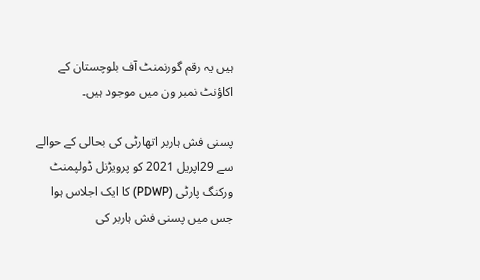ہیں یہ رقم گورنمنٹ آف بلوچستان کے اکاؤنٹ نمبر ون میں موجود ہیں۔

پسنی فش ہاربر اتھارٹی کی بحالی کے حوالے سے 29اپریل 2021 کو پرویڑنل ڈولپمنٹ ورکنگ پارٹی (PDWP) کا ایک اجلاس ہوا جس میں پسنی فش ہاربر کی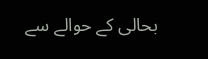بحالی کے حوالے سے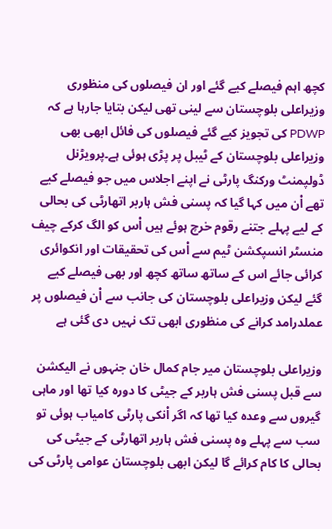کچھ اہم فیصلے کیے گئے اور ان فیصلوں کی منظوری وزیراعلی بلوچستان سے لینی تھی لیکن بتایا جارہا ہے کہ PDWP کی تجویز کیے گئے فیصلوں کی فائل ابھی بھی وزیراعلی بلوچستان کے ٹیبل پر پڑی ہوئی ہے۔پرویڑنل ڈولپمنٹ ورکنگ پارٹی نے اپنے اجلاس میں جو فیصلے کیے تھے اْن میں کہا گیا کہ پسنی فش ہاربر اتھارٹی کی بحالی کے لیے پہلے جتنے رقوم خرچ ہوئے ہیں اْس کو الگ کرکے چیف منسٹر انسپکشن ٹیم سے اْس کی تحقیقات اور انکوائری کرائی جائے اس کے ساتھ ساتھ کچھ اور بھی فیصلے کیے گئے لیکن وزیراعلی بلوچستان کی جانب سے اْن فیصلوں پر عملدرامد کرانے کی منظوری ابھی تک نہیں دی گئی ہے

وزیراعلی بلوچستان میر جام کمال خان جنہوں نے الیکشن سے قبل پسنی فش ہاربر کے جیٹی کا دورہ کیا تھا اور ماہی گیروں سے وعدہ کیا تھا کہ اگر اْنکی پارٹی کامیاب ہوئی تو سب سے پہلے وہ پسنی فش ہاربر اتھارٹی کے جیٹی کی بحالی کا کام کرائے گا لیکن ابھی بلوچستان عوامی پارٹی کی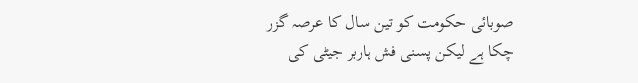صوبائی حکومت کو تین سال کا عرصہ گزر چکا ہے لیکن پسنی فش ہاربر جیٹی کی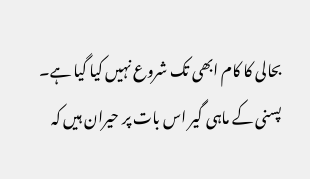بحالی کا کام ابھی تک شروع نہیں کیا گیا ہے۔
پسنی کے ماہی گیر اس بات پر حیران ہیں کہ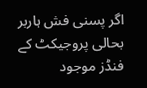اگر پسنی فش ہاربر بحالی پروجیکٹ کے فنڈز موجود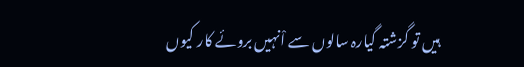ہیں تو گزشتہ گیارہ سالوں سے اْنہیں بروئے کار کیوں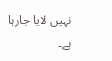نہیں لایا جارہا ہے۔